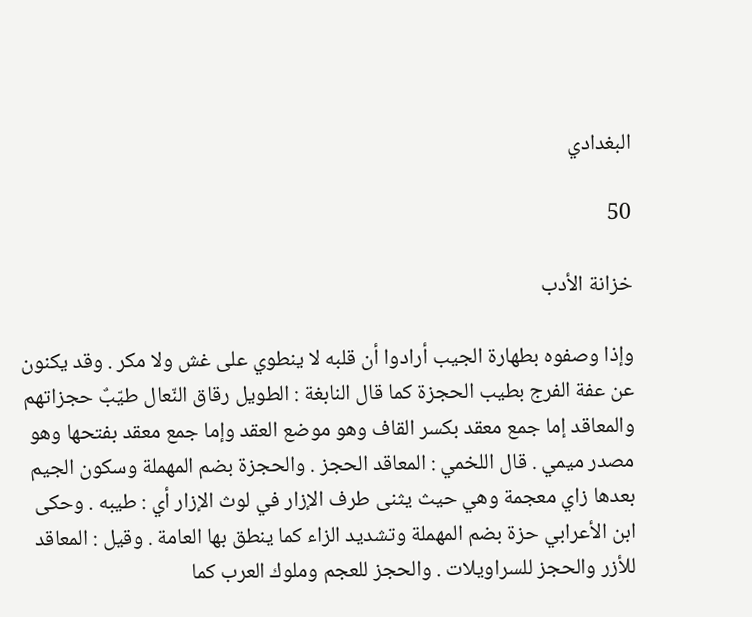البغدادي

50

خزانة الأدب

وإذا وصفوه بطهارة الجيب أرادوا أن قلبه لا ينطوي على غش ولا مكر . وقد يكنون عن عفة الفرج بطيب الحجزة كما قال النابغة : الطويل رقاق النّعال طيّبٌ حجزاتهم والمعاقد إما جمع معقد بكسر القاف وهو موضع العقد وإما جمع معقد بفتحها وهو مصدر ميمي . قال اللخمي : المعاقد الحجز . والحجزة بضم المهملة وسكون الجيم بعدها زاي معجمة وهي حيث يثنى طرف الإزار في لوث الإزار أي : طيبه . وحكى ابن الأعرابي حزة بضم المهملة وتشديد الزاء كما ينطق بها العامة . وقيل : المعاقد للأزر والحجز للسراويلات . والحجز للعجم وملوك العرب كما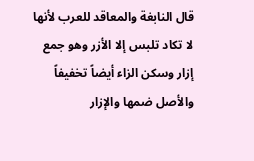قال النابغة والمعاقد للعرب لأنها لا تكاد تلبس إلا الأزر وهو جمع إزار وسكن الزاء أيضاً تخفيفاً والأصل ضمها والإزار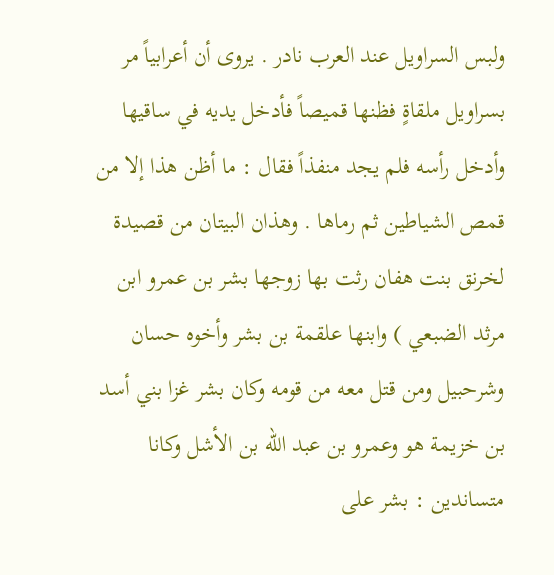ولبس السراويل عند العرب نادر . يروى أن أعرابياً مر بسراويل ملقاةٍ فظنها قميصاً فأدخل يديه في ساقيها وأدخل رأسه فلم يجد منفذاً فقال : ما أظن هذا إلا من قمص الشياطين ثم رماها . وهذان البيتان من قصيدة لخرنق بنت هفان رثت بها زوجها بشر بن عمرو ابن مرثد الضبعي ) وابنها علقمة بن بشر وأخوه حسان وشرحبيل ومن قتل معه من قومه وكان بشر غزا بني أسد بن خزيمة هو وعمرو بن عبد الله بن الأشل وكانا متساندين : بشر على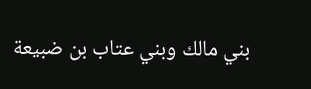بني مالك وبني عتاب بن ضبيعة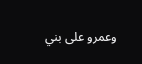وعمرو على بني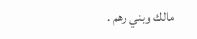مالك وبني رهم .